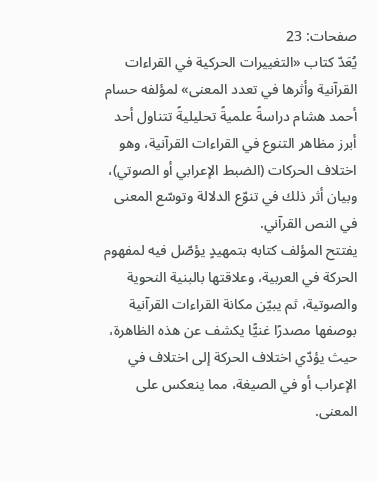صفحات: 23
يُعَدّ كتاب «التغييرات الحركية في القراءات القرآنية وأثرها في تعدد المعنى» لمؤلفه حسام أحمد هشام دراسةً علميةً تحليليةً تتناول أحد أبرز مظاهر التنوع في القراءات القرآنية، وهو اختلاف الحركات (الضبط الإعرابي أو الصوتي)، وبيان أثر ذلك في تنوّع الدلالة وتوسّع المعنى في النص القرآني.
يفتتح المؤلف كتابه بتمهيدٍ يؤصّل فيه لمفهوم الحركة في العربية، وعلاقتها بالبنية النحوية والصوتية، ثم يبيّن مكانة القراءات القرآنية بوصفها مصدرًا غنيًّا يكشف عن هذه الظاهرة، حيث يؤدّي اختلاف الحركة إلى اختلاف في الإعراب أو في الصيغة، مما ينعكس على المعنى.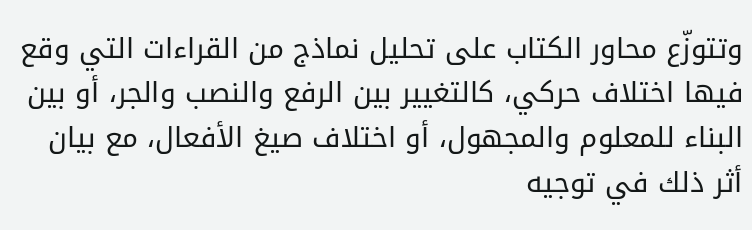وتتوزّع محاور الكتاب على تحليل نماذج من القراءات التي وقع فيها اختلاف حركي، كالتغيير بين الرفع والنصب والجر، أو بين البناء للمعلوم والمجهول، أو اختلاف صيغ الأفعال، مع بيان أثر ذلك في توجيه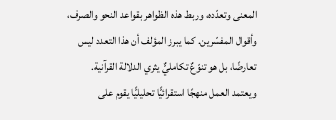المعنى وتعدّده، وربط هذه الظواهر بقواعد النحو والصرف، وأقوال المفسّرين. كما يبرز المؤلف أن هذا التعدد ليس تعارضًا، بل هو تنوّعٌ تكامليٌّ يثري الدلالة القرآنية.
ويعتمد العمل منهجًا استقرائيًّا تحليليًّا يقوم على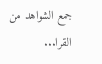جمع الشواهد من القرا...